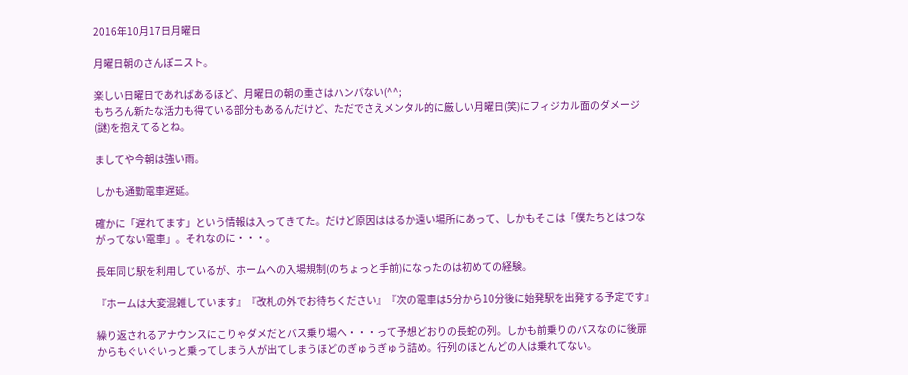2016年10月17日月曜日

月曜日朝のさんぽニスト。

楽しい日曜日であればあるほど、月曜日の朝の重さはハンパない(^^;
もちろん新たな活力も得ている部分もあるんだけど、ただでさえメンタル的に厳しい月曜日(笑)にフィジカル面のダメージ(謎)を抱えてるとね。

ましてや今朝は強い雨。

しかも通勤電車遅延。

確かに「遅れてます」という情報は入ってきてた。だけど原因ははるか遠い場所にあって、しかもそこは「僕たちとはつながってない電車」。それなのに・・・。

長年同じ駅を利用しているが、ホームへの入場規制(のちょっと手前)になったのは初めての経験。

『ホームは大変混雑しています』『改札の外でお待ちください』『次の電車は5分から10分後に始発駅を出発する予定です』

繰り返されるアナウンスにこりゃダメだとバス乗り場へ・・・って予想どおりの長蛇の列。しかも前乗りのバスなのに後扉からもぐいぐいっと乗ってしまう人が出てしまうほどのぎゅうぎゅう詰め。行列のほとんどの人は乗れてない。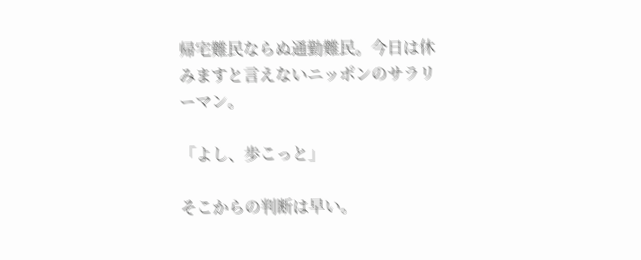帰宅難民ならぬ通勤難民。今日は休みますと言えないニッポンのサラリーマン。

「よし、歩こっと」

そこからの判断は早い。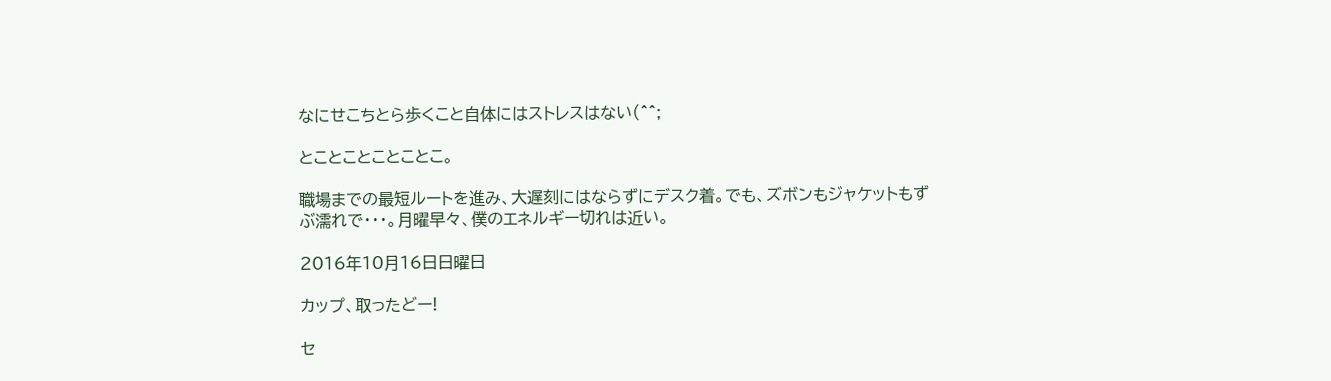なにせこちとら歩くこと自体にはストレスはない(^^;

とことことことことこ。

職場までの最短ルートを進み、大遅刻にはならずにデスク着。でも、ズボンもジャケットもずぶ濡れで・・・。月曜早々、僕のエネルギー切れは近い。

2016年10月16日日曜日

カップ、取ったどー!

セ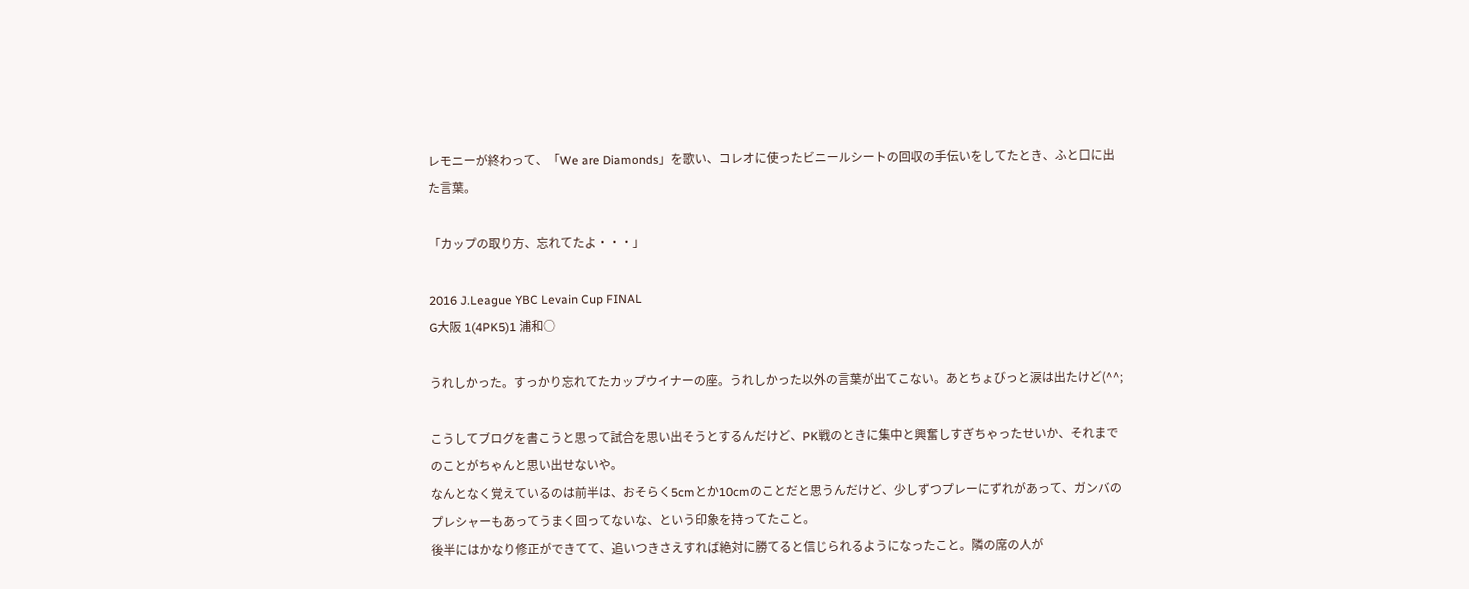レモニーが終わって、「We are Diamonds」を歌い、コレオに使ったビニールシートの回収の手伝いをしてたとき、ふと口に出た言葉。

「カップの取り方、忘れてたよ・・・」

2016 J.League YBC Levain Cup FINAL
G大阪 1(4PK5)1 浦和○

うれしかった。すっかり忘れてたカップウイナーの座。うれしかった以外の言葉が出てこない。あとちょびっと涙は出たけど(^^;

こうしてブログを書こうと思って試合を思い出そうとするんだけど、PK戦のときに集中と興奮しすぎちゃったせいか、それまでのことがちゃんと思い出せないや。
なんとなく覚えているのは前半は、おそらく5cmとか10cmのことだと思うんだけど、少しずつプレーにずれがあって、ガンバのプレシャーもあってうまく回ってないな、という印象を持ってたこと。
後半にはかなり修正ができてて、追いつきさえすれば絶対に勝てると信じられるようになったこと。隣の席の人が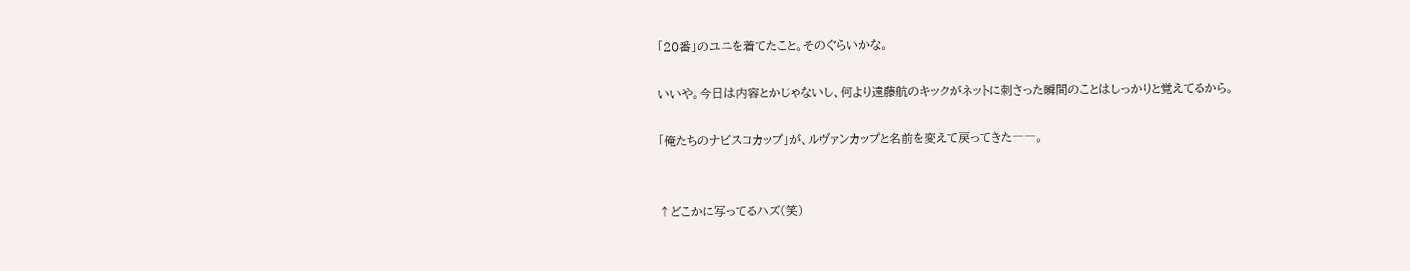「20番」のユニを着てたこと。そのぐらいかな。

いいや。今日は内容とかじゃないし、何より遠藤航のキックがネットに刺さった瞬間のことはしっかりと覚えてるから。

「俺たちのナビスコカップ」が、ルヴァンカップと名前を変えて戻ってきた――。


↑どこかに写ってるハズ(笑)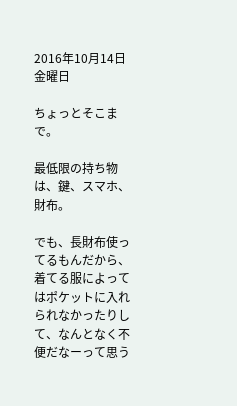2016年10月14日金曜日

ちょっとそこまで。

最低限の持ち物は、鍵、スマホ、財布。

でも、長財布使ってるもんだから、着てる服によってはポケットに入れられなかったりして、なんとなく不便だなーって思う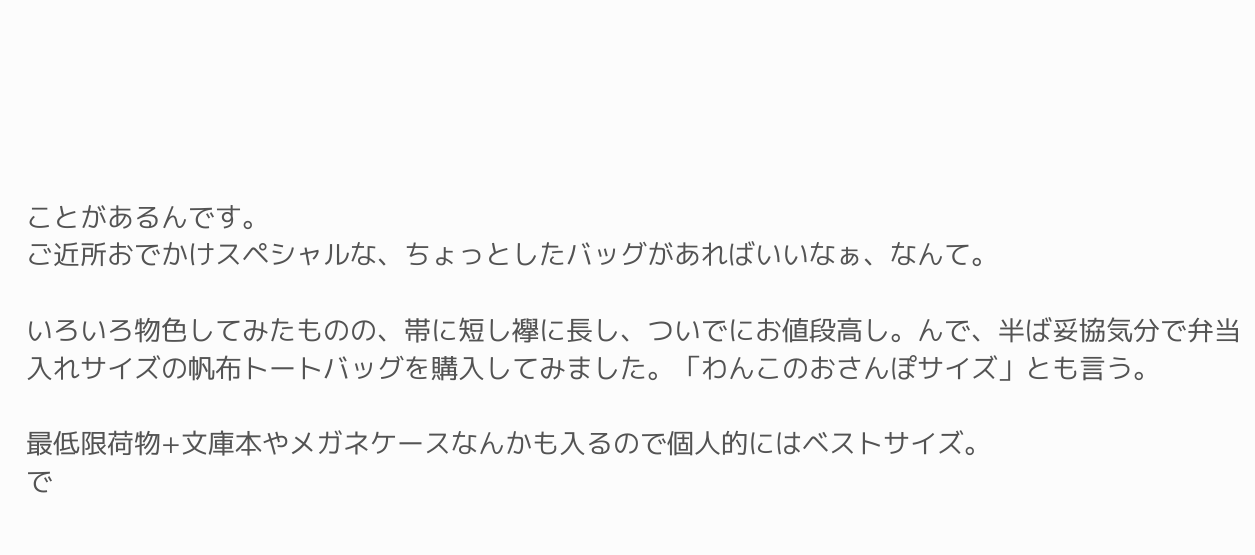ことがあるんです。
ご近所おでかけスペシャルな、ちょっとしたバッグがあればいいなぁ、なんて。

いろいろ物色してみたものの、帯に短し襷に長し、ついでにお値段高し。んで、半ば妥協気分で弁当入れサイズの帆布トートバッグを購入してみました。「わんこのおさんぽサイズ」とも言う。

最低限荷物+文庫本やメガネケースなんかも入るので個人的にはベストサイズ。
で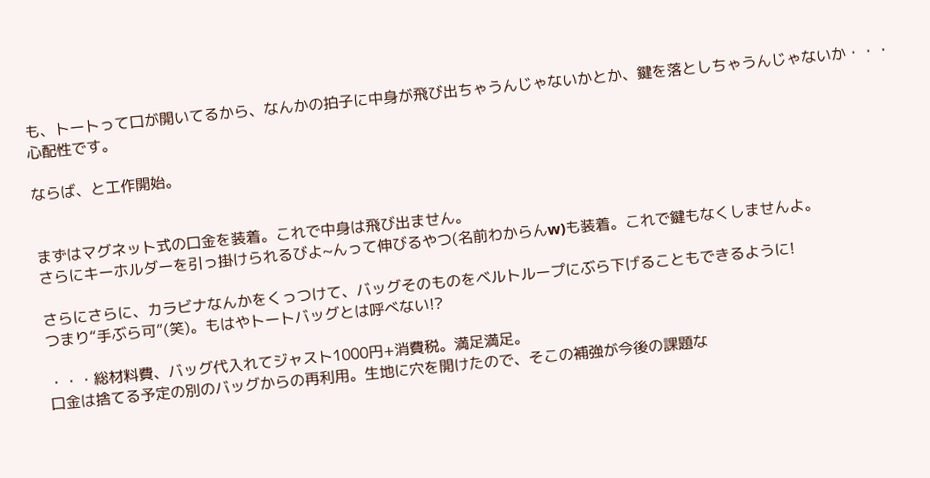も、トートって口が開いてるから、なんかの拍子に中身が飛び出ちゃうんじゃないかとか、鍵を落としちゃうんじゃないか・・・心配性です。

ならば、と工作開始。


まずはマグネット式の口金を装着。これで中身は飛び出ません。
さらにキーホルダーを引っ掛けられるびよ~んって伸びるやつ(名前わからんw)も装着。これで鍵もなくしませんよ。

さらにさらに、カラビナなんかをくっつけて、バッグそのものをベルトループにぶら下げることもできるように!
つまり“手ぶら可”(笑)。もはやトートバッグとは呼べない!?

・・・総材料費、バッグ代入れてジャスト1000円+消費税。満足満足。
口金は捨てる予定の別のバッグからの再利用。生地に穴を開けたので、そこの補強が今後の課題な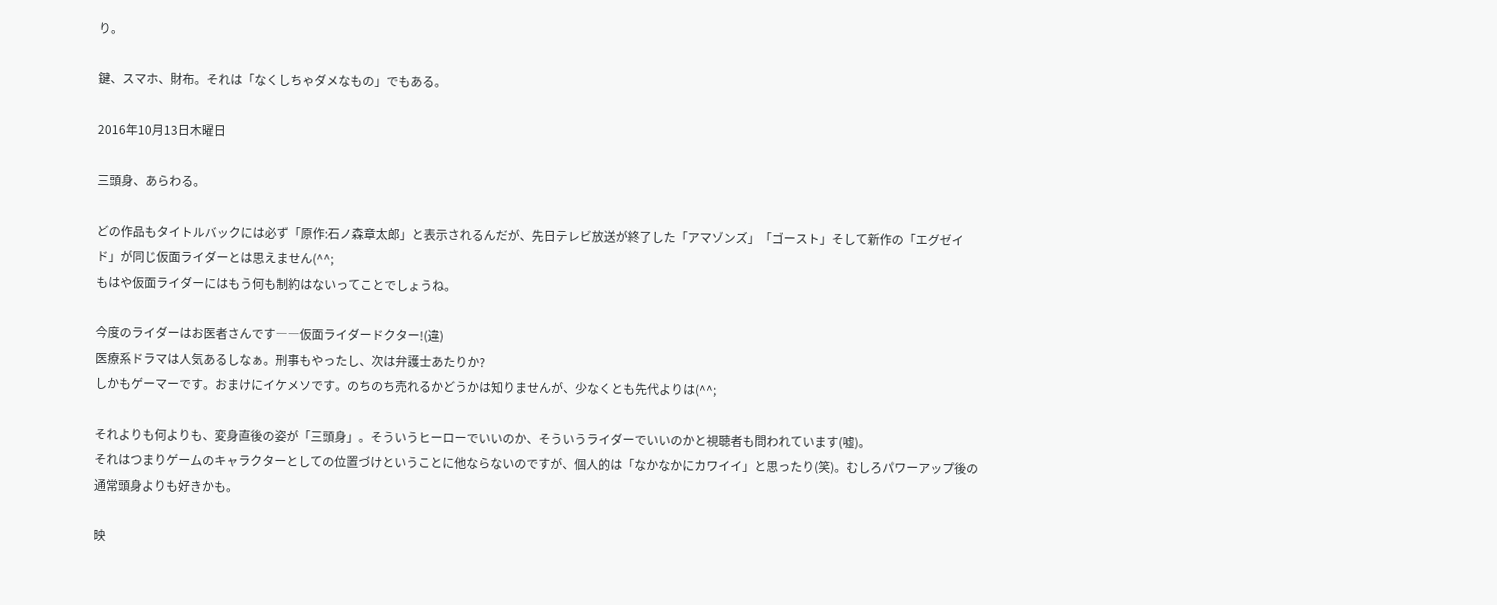り。

鍵、スマホ、財布。それは「なくしちゃダメなもの」でもある。

2016年10月13日木曜日

三頭身、あらわる。

どの作品もタイトルバックには必ず「原作:石ノ森章太郎」と表示されるんだが、先日テレビ放送が終了した「アマゾンズ」「ゴースト」そして新作の「エグゼイド」が同じ仮面ライダーとは思えません(^^;
もはや仮面ライダーにはもう何も制約はないってことでしょうね。

今度のライダーはお医者さんです――仮面ライダードクター!(違)
医療系ドラマは人気あるしなぁ。刑事もやったし、次は弁護士あたりか?
しかもゲーマーです。おまけにイケメソです。のちのち売れるかどうかは知りませんが、少なくとも先代よりは(^^;

それよりも何よりも、変身直後の姿が「三頭身」。そういうヒーローでいいのか、そういうライダーでいいのかと視聴者も問われています(嘘)。
それはつまりゲームのキャラクターとしての位置づけということに他ならないのですが、個人的は「なかなかにカワイイ」と思ったり(笑)。むしろパワーアップ後の通常頭身よりも好きかも。

映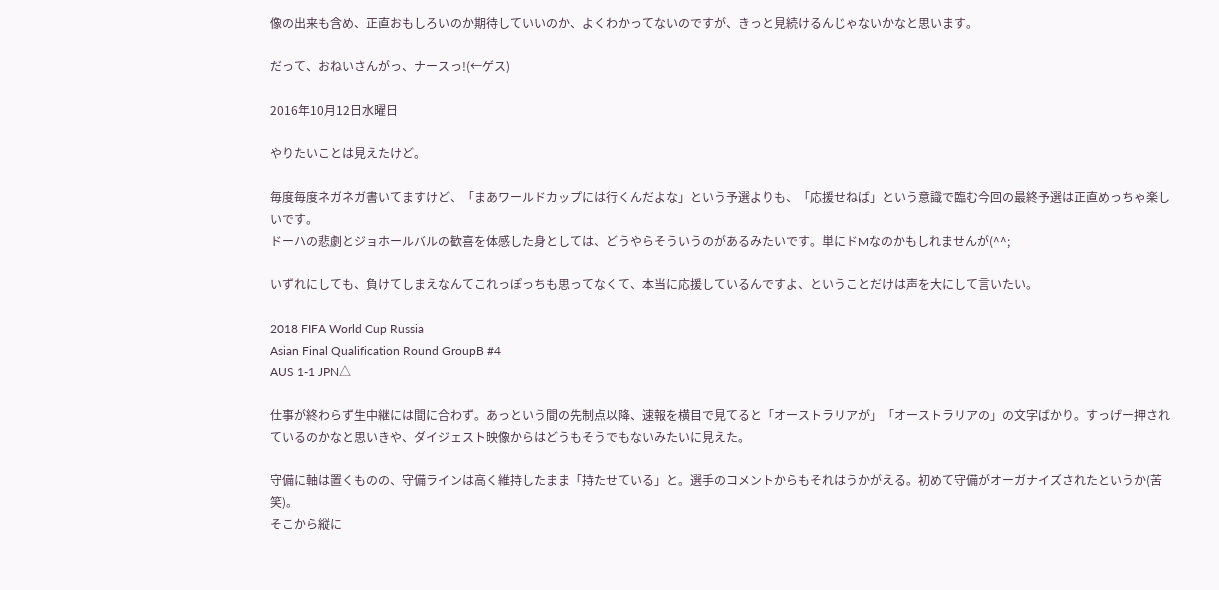像の出来も含め、正直おもしろいのか期待していいのか、よくわかってないのですが、きっと見続けるんじゃないかなと思います。

だって、おねいさんがっ、ナースっ!(←ゲス)

2016年10月12日水曜日

やりたいことは見えたけど。

毎度毎度ネガネガ書いてますけど、「まあワールドカップには行くんだよな」という予選よりも、「応援せねば」という意識で臨む今回の最終予選は正直めっちゃ楽しいです。
ドーハの悲劇とジョホールバルの歓喜を体感した身としては、どうやらそういうのがあるみたいです。単にドMなのかもしれませんが(^^;

いずれにしても、負けてしまえなんてこれっぽっちも思ってなくて、本当に応援しているんですよ、ということだけは声を大にして言いたい。

2018 FIFA World Cup Russia
Asian Final Qualification Round GroupB #4
AUS 1-1 JPN△

仕事が終わらず生中継には間に合わず。あっという間の先制点以降、速報を横目で見てると「オーストラリアが」「オーストラリアの」の文字ばかり。すっげー押されているのかなと思いきや、ダイジェスト映像からはどうもそうでもないみたいに見えた。

守備に軸は置くものの、守備ラインは高く維持したまま「持たせている」と。選手のコメントからもそれはうかがえる。初めて守備がオーガナイズされたというか(苦笑)。
そこから縦に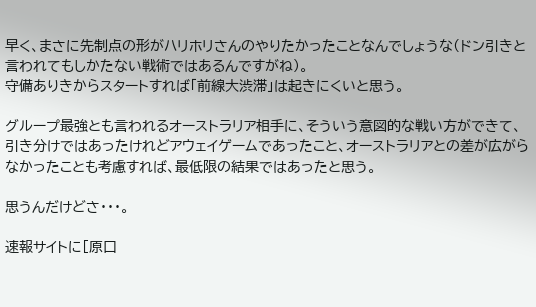早く、まさに先制点の形がハリホリさんのやりたかったことなんでしょうな(ドン引きと言われてもしかたない戦術ではあるんですがね)。
守備ありきからスタートすれば「前線大渋滞」は起きにくいと思う。

グループ最強とも言われるオーストラリア相手に、そういう意図的な戦い方ができて、引き分けではあったけれどアウェイゲームであったこと、オーストラリアとの差が広がらなかったことも考慮すれば、最低限の結果ではあったと思う。

思うんだけどさ・・・。

速報サイトに[原口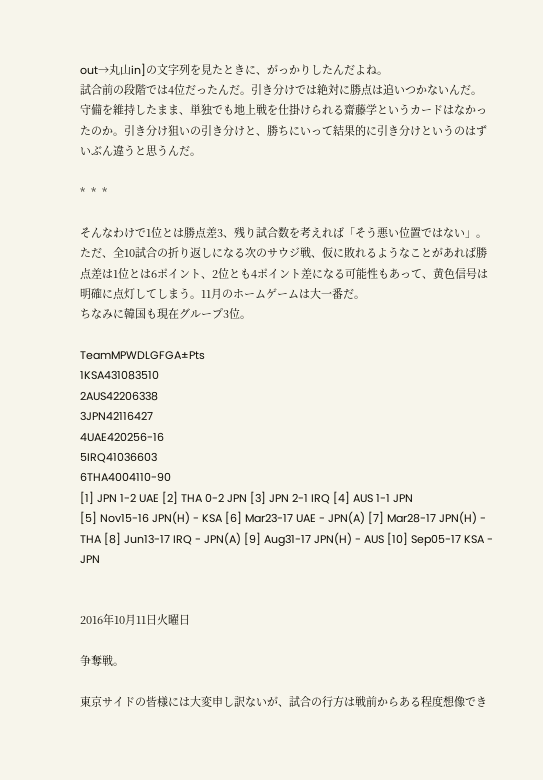out→丸山in]の文字列を見たときに、がっかりしたんだよね。
試合前の段階では4位だったんだ。引き分けでは絶対に勝点は追いつかないんだ。
守備を維持したまま、単独でも地上戦を仕掛けられる齋藤学というカードはなかったのか。引き分け狙いの引き分けと、勝ちにいって結果的に引き分けというのはずいぶん違うと思うんだ。

*  *  *

そんなわけで1位とは勝点差3、残り試合数を考えれば「そう悪い位置ではない」。ただ、全10試合の折り返しになる次のサウジ戦、仮に敗れるようなことがあれば勝点差は1位とは6ポイント、2位とも4ポイント差になる可能性もあって、黄色信号は明確に点灯してしまう。11月のホームゲームは大一番だ。
ちなみに韓国も現在グループ3位。

TeamMPWDLGFGA±Pts
1KSA431083510
2AUS42206338
3JPN42116427
4UAE420256-16
5IRQ41036603
6THA4004110-90
[1] JPN 1-2 UAE [2] THA 0-2 JPN [3] JPN 2-1 IRQ [4] AUS 1-1 JPN
[5] Nov15-16 JPN(H) - KSA [6] Mar23-17 UAE - JPN(A) [7] Mar28-17 JPN(H) - THA [8] Jun13-17 IRQ - JPN(A) [9] Aug31-17 JPN(H) - AUS [10] Sep05-17 KSA - JPN


2016年10月11日火曜日

争奪戦。

東京サイドの皆様には大変申し訳ないが、試合の行方は戦前からある程度想像でき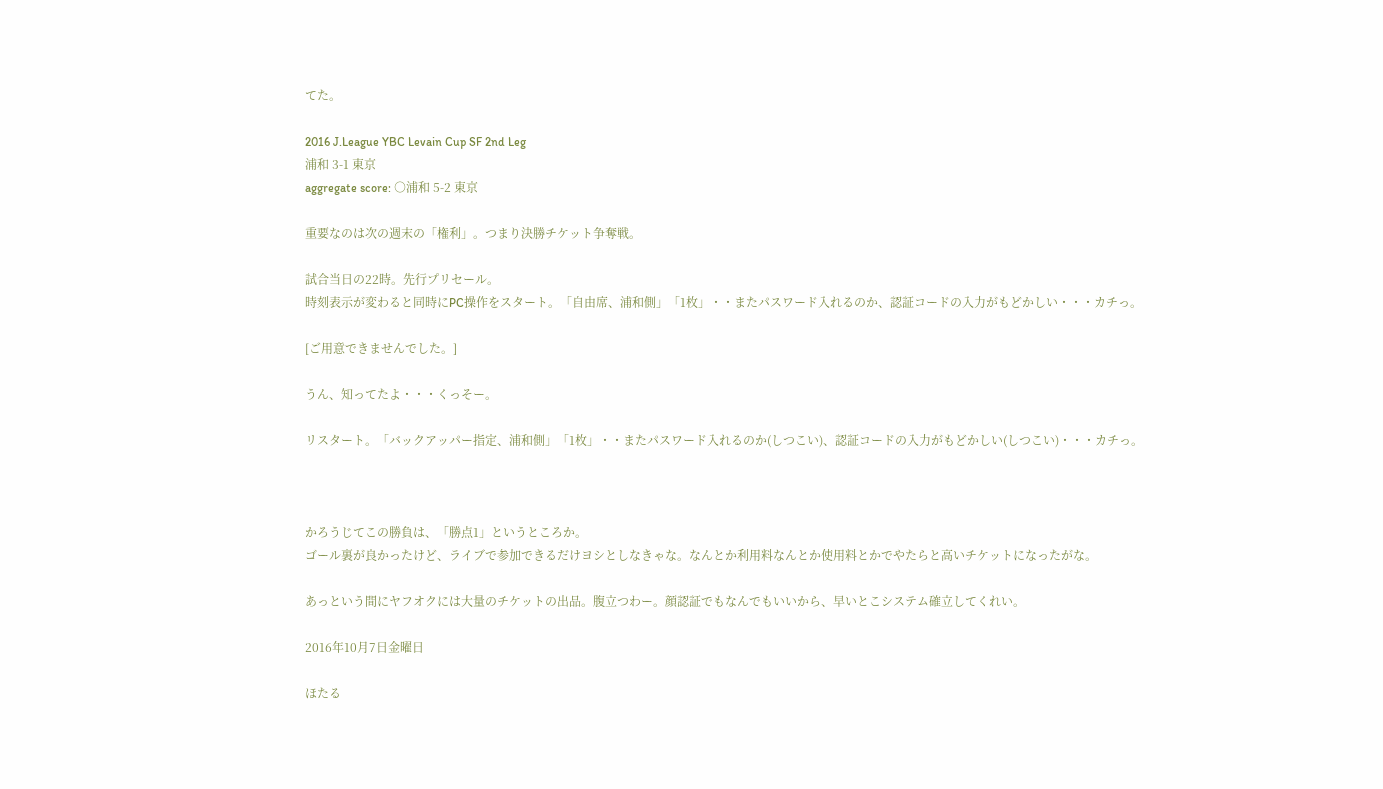てた。

2016 J.League YBC Levain Cup SF 2nd Leg
浦和 3-1 東京
aggregate score: ○浦和 5-2 東京

重要なのは次の週末の「権利」。つまり決勝チケット争奪戦。

試合当日の22時。先行プリセール。
時刻表示が変わると同時にPC操作をスタート。「自由席、浦和側」「1枚」・・またパスワード入れるのか、認証コードの入力がもどかしい・・・カチっ。

[ご用意できませんでした。]

うん、知ってたよ・・・くっそー。

リスタート。「バックアッパー指定、浦和側」「1枚」・・またパスワード入れるのか(しつこい)、認証コードの入力がもどかしい(しつこい)・・・カチっ。



かろうじてこの勝負は、「勝点1」というところか。
ゴール裏が良かったけど、ライブで参加できるだけヨシとしなきゃな。なんとか利用料なんとか使用料とかでやたらと高いチケットになったがな。

あっという間にヤフオクには大量のチケットの出品。腹立つわー。顔認証でもなんでもいいから、早いとこシステム確立してくれい。

2016年10月7日金曜日

ほたる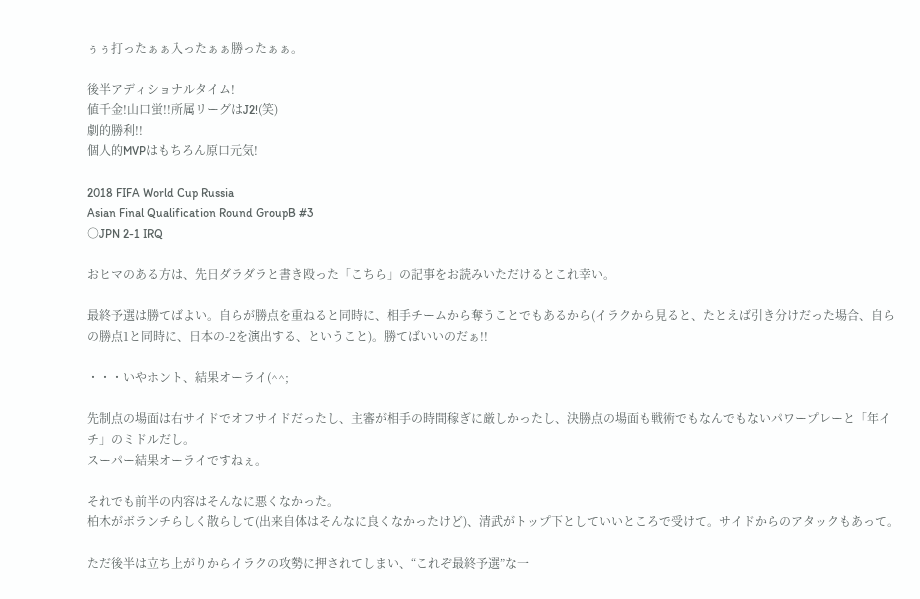ぅぅ打ったぁぁ入ったぁぁ勝ったぁぁ。

後半アディショナルタイム!
値千金!山口蛍!!所属リーグはJ2!(笑)
劇的勝利!!
個人的MVPはもちろん原口元気!

2018 FIFA World Cup Russia
Asian Final Qualification Round GroupB #3
○JPN 2-1 IRQ

おヒマのある方は、先日ダラダラと書き殴った「こちら」の記事をお読みいただけるとこれ幸い。

最終予選は勝てばよい。自らが勝点を重ねると同時に、相手チームから奪うことでもあるから(イラクから見ると、たとえば引き分けだった場合、自らの勝点1と同時に、日本の-2を演出する、ということ)。勝てばいいのだぁ!!

・・・いやホント、結果オーライ(^^;

先制点の場面は右サイドでオフサイドだったし、主審が相手の時間稼ぎに厳しかったし、決勝点の場面も戦術でもなんでもないパワープレーと「年イチ」のミドルだし。
スーパー結果オーライですねぇ。

それでも前半の内容はそんなに悪くなかった。
柏木がボランチらしく散らして(出来自体はそんなに良くなかったけど)、清武がトップ下としていいところで受けて。サイドからのアタックもあって。

ただ後半は立ち上がりからイラクの攻勢に押されてしまい、“これぞ最終予選”な一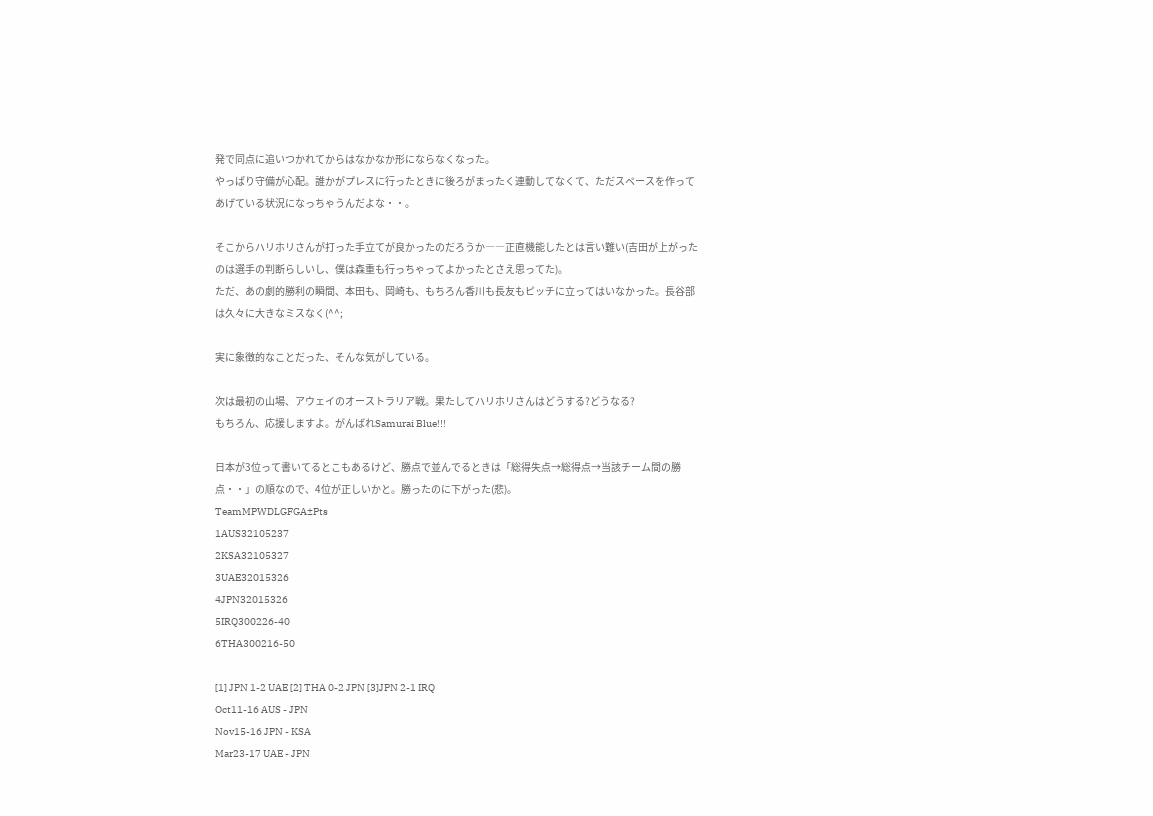発で同点に追いつかれてからはなかなか形にならなくなった。
やっぱり守備が心配。誰かがプレスに行ったときに後ろがまったく連動してなくて、ただスペースを作ってあげている状況になっちゃうんだよな・・。

そこからハリホリさんが打った手立てが良かったのだろうか――正直機能したとは言い難い(吉田が上がったのは選手の判断らしいし、僕は森重も行っちゃってよかったとさえ思ってた)。
ただ、あの劇的勝利の瞬間、本田も、岡崎も、もちろん香川も長友もピッチに立ってはいなかった。長谷部は久々に大きなミスなく(^^;

実に象徴的なことだった、そんな気がしている。

次は最初の山場、アウェイのオーストラリア戦。果たしてハリホリさんはどうする?どうなる?
もちろん、応援しますよ。がんばれSamurai Blue!!!

日本が3位って書いてるとこもあるけど、勝点で並んでるときは「総得失点→総得点→当該チーム間の勝点・・」の順なので、4位が正しいかと。勝ったのに下がった(悲)。
TeamMPWDLGFGA±Pts
1AUS32105237
2KSA32105327
3UAE32015326
4JPN32015326
5IRQ300226-40
6THA300216-50

[1] JPN 1-2 UAE [2] THA 0-2 JPN [3]JPN 2-1 IRQ
Oct11-16 AUS - JPN
Nov15-16 JPN - KSA
Mar23-17 UAE - JPN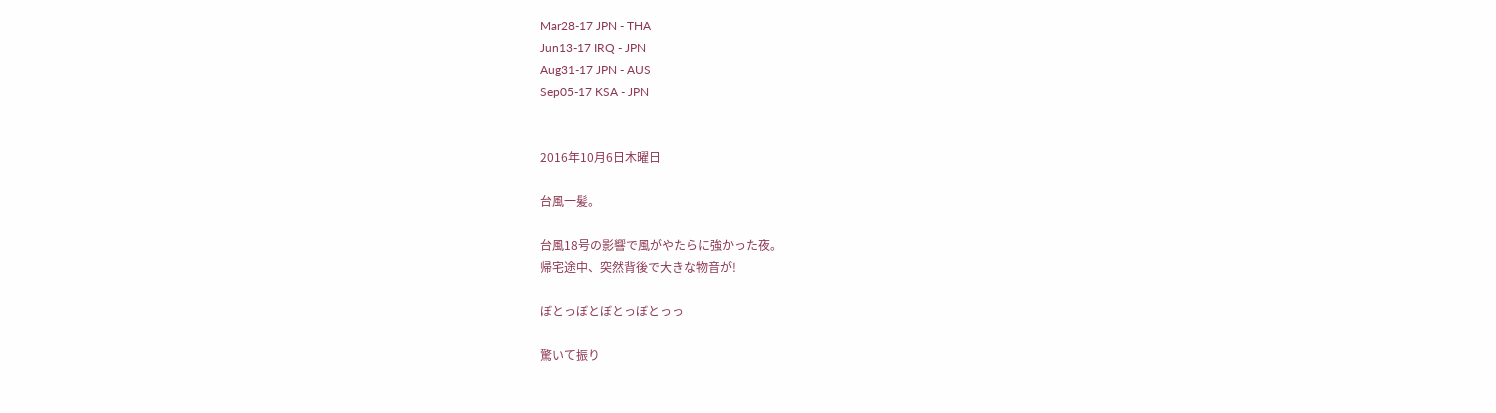Mar28-17 JPN - THA
Jun13-17 IRQ - JPN
Aug31-17 JPN - AUS
Sep05-17 KSA - JPN


2016年10月6日木曜日

台風一髪。

台風18号の影響で風がやたらに強かった夜。
帰宅途中、突然背後で大きな物音が!

ぼとっぼとぼとっぼとっっ

驚いて振り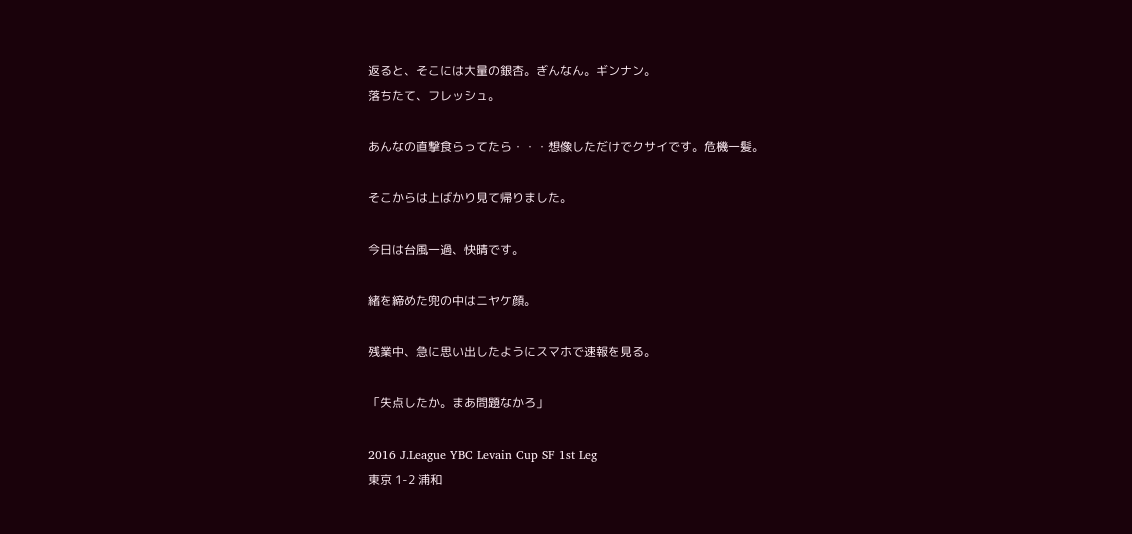返ると、そこには大量の銀杏。ぎんなん。ギンナン。
落ちたて、フレッシュ。

あんなの直撃食らってたら・・・想像しただけでクサイです。危機一髪。

そこからは上ばかり見て帰りました。

今日は台風一過、快晴です。

緒を締めた兜の中はニヤケ顔。

残業中、急に思い出したようにスマホで速報を見る。

「失点したか。まあ問題なかろ」

2016 J.League YBC Levain Cup SF 1st Leg
東京 1-2 浦和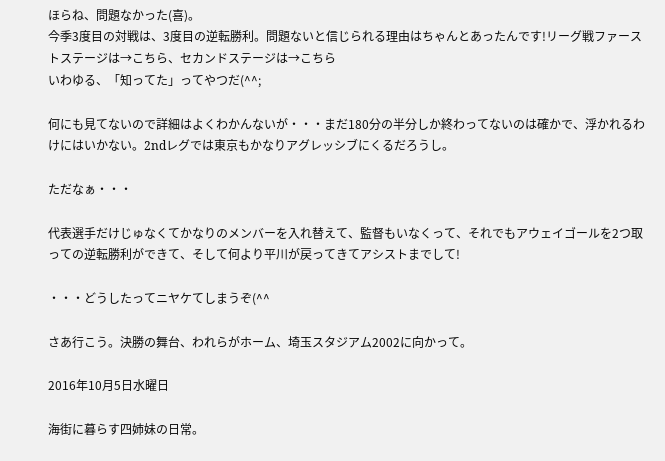ほらね、問題なかった(喜)。
今季3度目の対戦は、3度目の逆転勝利。問題ないと信じられる理由はちゃんとあったんです!リーグ戦ファーストステージは→こちら、セカンドステージは→こちら
いわゆる、「知ってた」ってやつだ(^^;

何にも見てないので詳細はよくわかんないが・・・まだ180分の半分しか終わってないのは確かで、浮かれるわけにはいかない。2ndレグでは東京もかなりアグレッシブにくるだろうし。

ただなぁ・・・

代表選手だけじゅなくてかなりのメンバーを入れ替えて、監督もいなくって、それでもアウェイゴールを2つ取っての逆転勝利ができて、そして何より平川が戻ってきてアシストまでして!

・・・どうしたってニヤケてしまうぞ(^^

さあ行こう。決勝の舞台、われらがホーム、埼玉スタジアム2002に向かって。

2016年10月5日水曜日

海街に暮らす四姉妹の日常。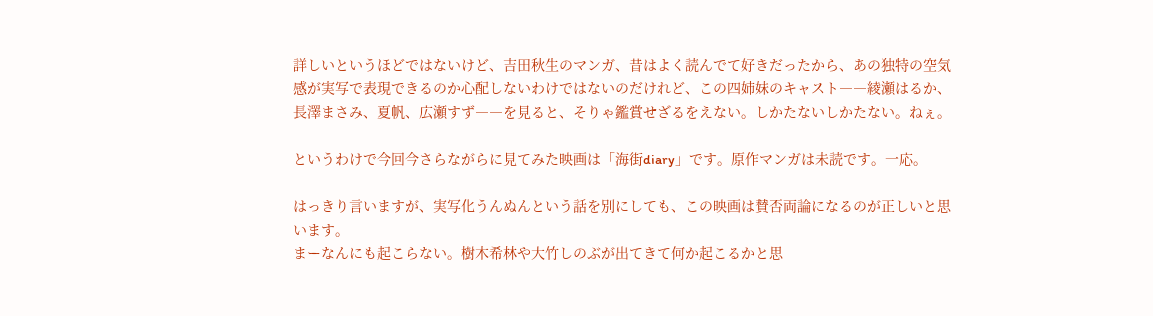詳しいというほどではないけど、吉田秋生のマンガ、昔はよく読んでて好きだったから、あの独特の空気感が実写で表現できるのか心配しないわけではないのだけれど、この四姉妹のキャスト――綾瀬はるか、長澤まさみ、夏帆、広瀬すず――を見ると、そりゃ鑑賞せざるをえない。しかたないしかたない。ねぇ。

というわけで今回今さらながらに見てみた映画は「海街diary」です。原作マンガは未読です。一応。

はっきり言いますが、実写化うんぬんという話を別にしても、この映画は賛否両論になるのが正しいと思います。
まーなんにも起こらない。樹木希林や大竹しのぶが出てきて何か起こるかと思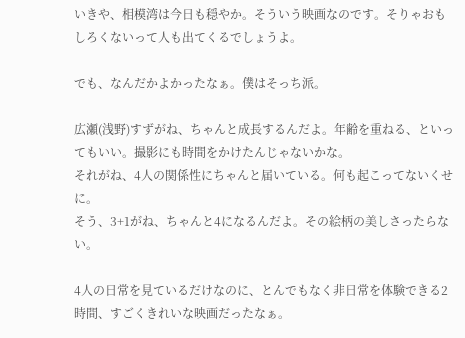いきや、相模湾は今日も穏やか。そういう映画なのです。そりゃおもしろくないって人も出てくるでしょうよ。

でも、なんだかよかったなぁ。僕はそっち派。

広瀬(浅野)すずがね、ちゃんと成長するんだよ。年齢を重ねる、といってもいい。撮影にも時間をかけたんじゃないかな。
それがね、4人の関係性にちゃんと届いている。何も起こってないくせに。
そう、3+1がね、ちゃんと4になるんだよ。その絵柄の美しさったらない。

4人の日常を見ているだけなのに、とんでもなく非日常を体験できる2時間、すごくきれいな映画だったなぁ。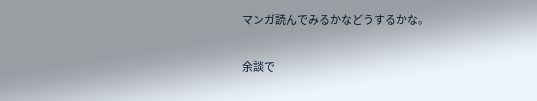マンガ読んでみるかなどうするかな。

余談で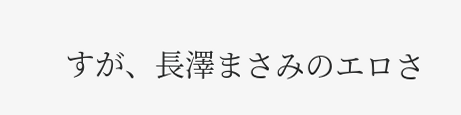すが、長澤まさみのエロさ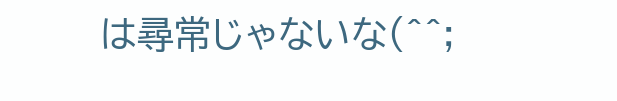は尋常じゃないな(^^;